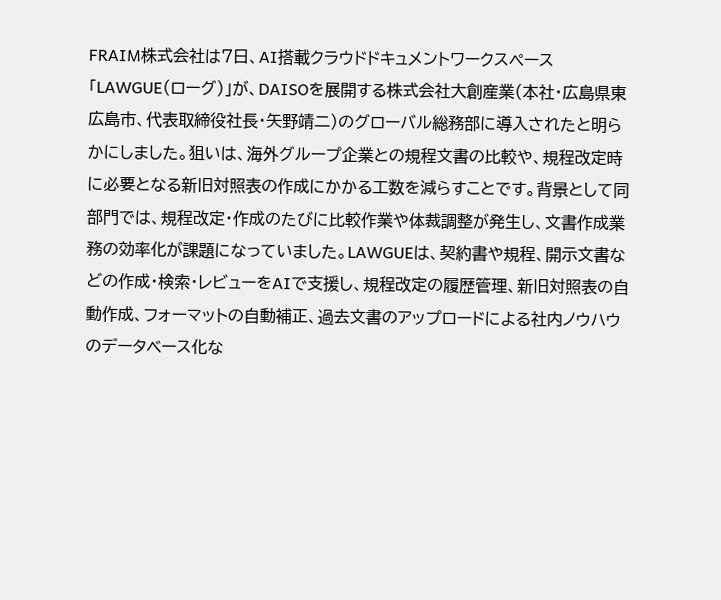FRAIM株式会社は7日、AI搭載クラウドドキュメントワークスペース「LAWGUE(ローグ)」が、DAISOを展開する株式会社大創産業(本社・広島県東広島市、代表取締役社長・矢野靖二)のグローバル総務部に導入されたと明らかにしました。狙いは、海外グループ企業との規程文書の比較や、規程改定時に必要となる新旧対照表の作成にかかる工数を減らすことです。背景として同部門では、規程改定・作成のたびに比較作業や体裁調整が発生し、文書作成業務の効率化が課題になっていました。LAWGUEは、契約書や規程、開示文書などの作成・検索・レビューをAIで支援し、規程改定の履歴管理、新旧対照表の自動作成、フォーマットの自動補正、過去文書のアップロードによる社内ノウハウのデータベース化な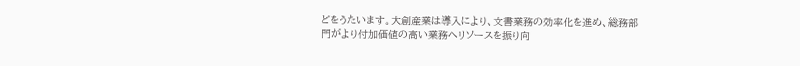どをうたいます。大創産業は導入により、文書業務の効率化を進め、総務部門がより付加価値の高い業務へリソースを振り向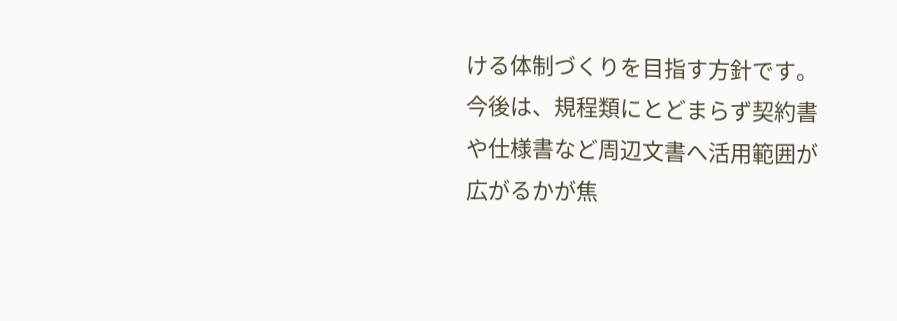ける体制づくりを目指す方針です。今後は、規程類にとどまらず契約書や仕様書など周辺文書へ活用範囲が広がるかが焦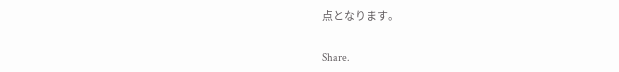点となります。

Share.